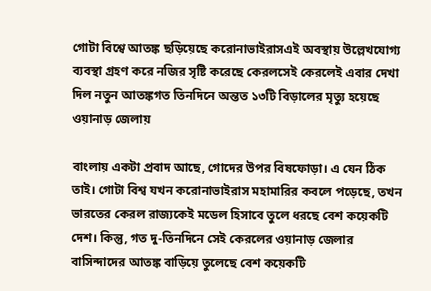গোটা বিশ্বে আতঙ্ক ছড়িয়েছে করোনাভাইরাসএই অবস্থায় উল্লেখযোগ্য ব্যবস্থা গ্রহণ করে নজির সৃষ্টি করেছে কেরলসেই কেরলেই এবার দেখা দিল নতুন আতঙ্কগত তিনদিনে অন্তত ১৩টি বিড়ালের মৃত্যু হয়েছে ওয়ানাড় জেলায়

বাংলায় একটা প্রবাদ আছে, গোদের উপর বিষফোড়া। এ যেন ঠিক তাই। গোটা বিশ্ব যখন করোনাভাইরাস মহামারির কবলে পড়েছে, তখন ভারতের কেরল রাজ্যকেই মডেল হিসাবে তুলে ধরছে বেশ কয়েকটি দেশ। কিন্তু, গত দু-তিনদিনে সেই কেরলের ওয়ানাড় জেলার বাসিন্দাদের আতঙ্ক বাড়িয়ে তুলেছে বেশ কয়েকটি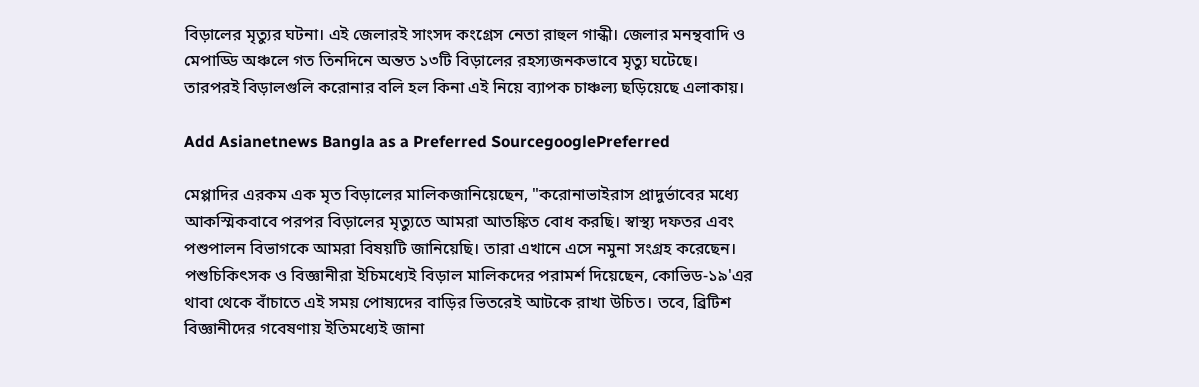বিড়ালের মৃত্যুর ঘটনা। এই জেলারই সাংসদ কংগ্রেস নেতা রাহুল গান্ধী। জেলার মনন্থবাদি ও মেপাড্ডি অঞ্চলে গত তিনদিনে অন্তত ১৩টি বিড়ালের রহস্যজনকভাবে মৃত্যু ঘটেছে। তারপরই বিড়ালগুলি করোনার বলি হল কিনা এই নিয়ে ব্যাপক চাঞ্চল্য ছড়িয়েছে এলাকায়।

Add Asianetnews Bangla as a Preferred SourcegooglePreferred

মেপ্পাদির এরকম এক মৃত বিড়ালের মালিকজানিয়েছেন, "করোনাভাইরাস প্রাদুর্ভাবের মধ্যে আকস্মিকবাবে পরপর বিড়ালের মৃত্যুতে আমরা আতঙ্কিত বোধ করছি। স্বাস্থ্য দফতর এবং পশুপালন বিভাগকে আমরা বিষয়টি জানিয়েছি। তারা এখানে এসে নমুনা সংগ্রহ করেছেন। পশুচিকিৎসক ও বিজ্ঞানীরা ইচিমধ্যেই বিড়াল মালিকদের পরামর্শ দিয়েছেন, কোভিড-১৯'এর থাবা থেকে বাঁচাতে এই সময় পোষ্যদের বাড়ির ভিতরেই আটকে রাখা উচিত। তবে, ব্রিটিশ বিজ্ঞানীদের গবেষণায় ইতিমধ্যেই জানা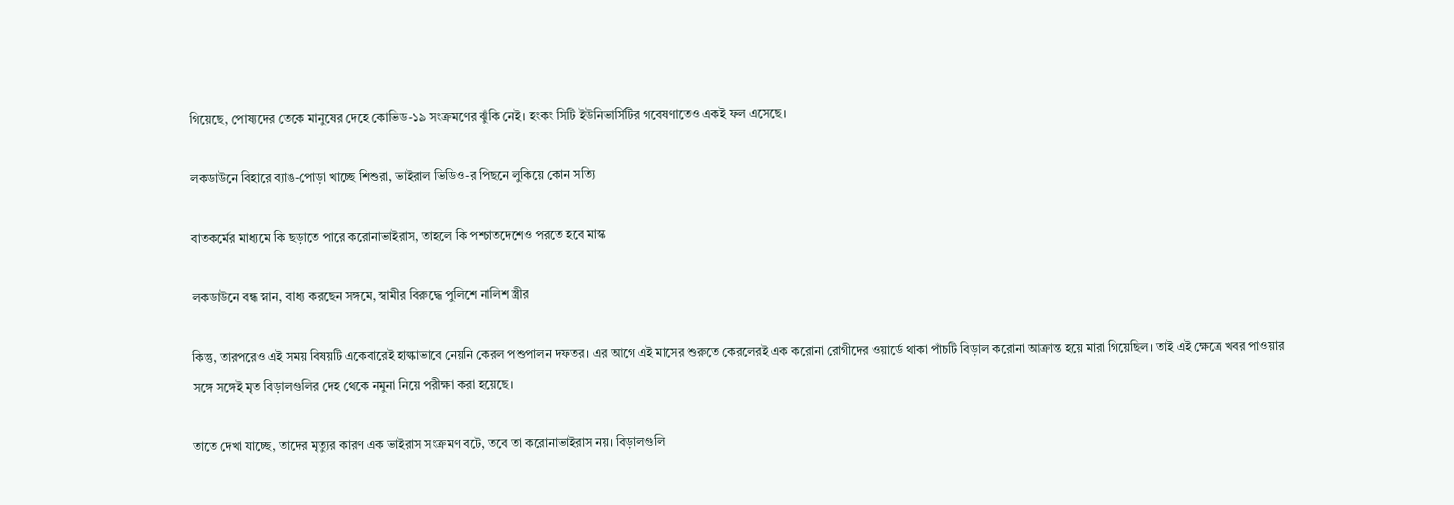গিয়েছে, পোষ্যদের তেকে মানুষের দেহে কোভিড-১৯ সংক্রমণের ঝুঁকি নেই। হংকং সিটি ইউনিভার্সিটির গবেষণাতেও একই ফল এসেছে।

লকডাউনে বিহারে ব্যাঙ-পোড়া খাচ্ছে শিশুরা, ভাইরাল ভিডিও-র পিছনে লুকিয়ে কোন সত্যি

বাতকর্মের মাধ্যমে কি ছড়াতে পারে করোনাভাইরাস, তাহলে কি পশ্চাতদেশেও পরতে হবে মাস্ক

লকডাউনে বন্ধ স্নান, বাধ্য করছেন সঙ্গমে, স্বামীর বিরুদ্ধে পুলিশে নালিশ স্ত্রীর

কিন্তু, তারপরেও এই সময় বিষয়টি একেবারেই হাল্কাভাবে নেয়নি কেরল পশুপালন দফতর। এর আগে এই মাসের শুরুতে কেরলেরই এক করোনা রোগীদের ওয়ার্ডে থাকা পাঁচটি বিড়াল করোনা আক্রান্ত হয়ে মারা গিয়েছিল। তাই এই ক্ষেত্রে খবর পাওয়ার সঙ্গে সঙ্গেই মৃত বিড়ালগুলির দেহ থেকে নমুনা নিয়ে পরীক্ষা করা হয়েছে।

তাতে দেখা যাচ্ছে, তাদের মৃত্যুর কারণ এক ভাইরাস সংক্রমণ বটে, তবে তা করোনাভাইরাস নয়। বিড়ালগুলি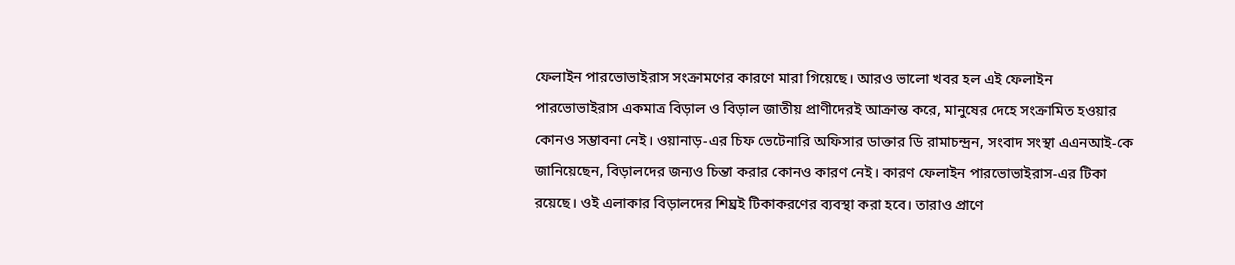ফেলাইন পারভোভাইরাস সংক্রামণের কারণে মারা গিয়েছে। আরও ভালো খবর হল এই ফেলাইন পারভোভাইরাস একমাত্র বিড়াল ও বিড়াল জাতীয় প্রাণীদেরই আক্রান্ত করে, মানুষের দেহে সংক্রামিত হওয়ার কোনও সম্ভাবনা নেই। ওয়ানাড়-এর চিফ ভেটেনারি অফিসার ডাক্তার ডি রামাচন্দ্রন, সংবাদ সংস্থা এএনআই-কে জানিয়েছেন, বিড়ালদের জন্যও চিন্তা করার কোনও কারণ নেই। কারণ ফেলাইন পারভোভাইরাস-এর টিকা রয়েছে। ওই এলাকার বিড়ালদের শিঘ্রই টিকাকরণের ব্যবস্থা করা হবে। তারাও প্রাণে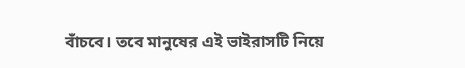বাঁচবে। তবে মানুষের এই ভাইরাসটি নিয়ে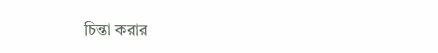চিন্তা করার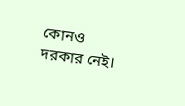কোনও দরকার নেই।